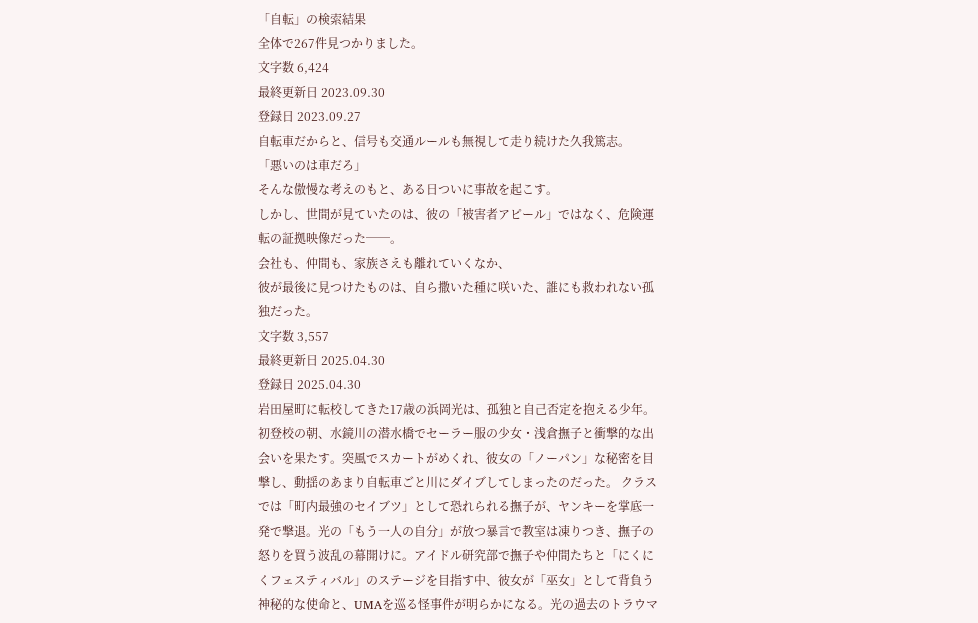「自転」の検索結果
全体で267件見つかりました。
文字数 6,424
最終更新日 2023.09.30
登録日 2023.09.27
自転車だからと、信号も交通ルールも無視して走り続けた久我篤志。
「悪いのは車だろ」
そんな傲慢な考えのもと、ある日ついに事故を起こす。
しかし、世間が見ていたのは、彼の「被害者アピール」ではなく、危険運転の証拠映像だった──。
会社も、仲間も、家族さえも離れていくなか、
彼が最後に見つけたものは、自ら撒いた種に咲いた、誰にも救われない孤独だった。
文字数 3,557
最終更新日 2025.04.30
登録日 2025.04.30
岩田屋町に転校してきた17歳の浜岡光は、孤独と自己否定を抱える少年。初登校の朝、水鏡川の潜水橋でセーラー服の少女・浅倉撫子と衝撃的な出会いを果たす。突風でスカートがめくれ、彼女の「ノーパン」な秘密を目撃し、動揺のあまり自転車ごと川にダイブしてしまったのだった。 クラスでは「町内最強のセイブツ」として恐れられる撫子が、ヤンキーを掌底一発で撃退。光の「もう一人の自分」が放つ暴言で教室は凍りつき、撫子の怒りを買う波乱の幕開けに。アイドル研究部で撫子や仲間たちと「にくにくフェスティバル」のステージを目指す中、彼女が「巫女」として背負う神秘的な使命と、UMAを巡る怪事件が明らかになる。光の過去のトラウマ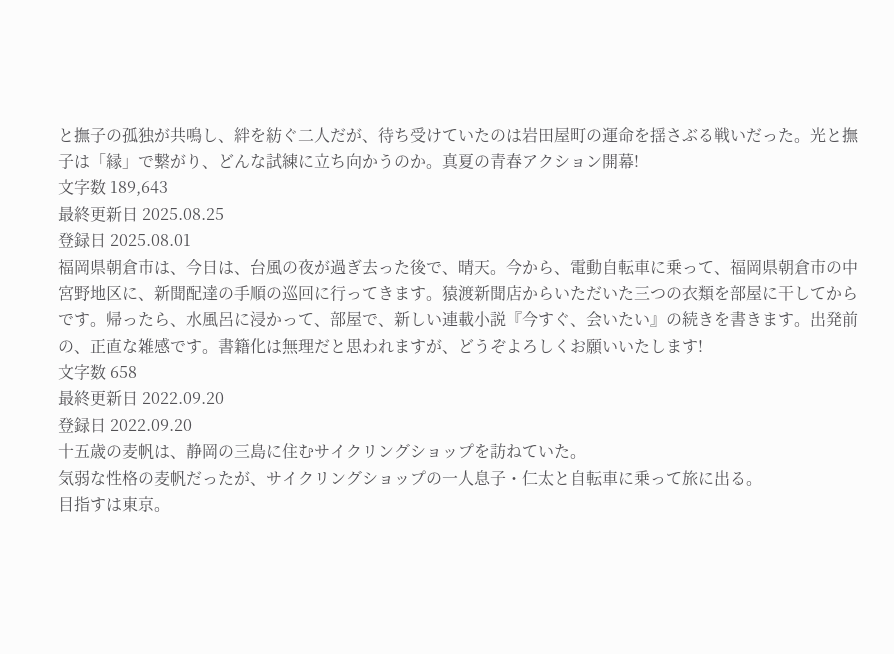と撫子の孤独が共鳴し、絆を紡ぐ二人だが、待ち受けていたのは岩田屋町の運命を揺さぶる戦いだった。光と撫子は「縁」で繋がり、どんな試練に立ち向かうのか。真夏の青春アクション開幕!
文字数 189,643
最終更新日 2025.08.25
登録日 2025.08.01
福岡県朝倉市は、今日は、台風の夜が過ぎ去った後で、晴天。今から、電動自転車に乗って、福岡県朝倉市の中宮野地区に、新聞配達の手順の巡回に行ってきます。猿渡新聞店からいただいた三つの衣類を部屋に干してからです。帰ったら、水風呂に浸かって、部屋で、新しい連載小説『今すぐ、会いたい』の続きを書きます。出発前の、正直な雑感です。書籍化は無理だと思われますが、どうぞよろしくお願いいたします!
文字数 658
最終更新日 2022.09.20
登録日 2022.09.20
十五歳の麦帆は、静岡の三島に住むサイクリングショップを訪ねていた。
気弱な性格の麦帆だったが、サイクリングショップの一人息子・仁太と自転車に乗って旅に出る。
目指すは東京。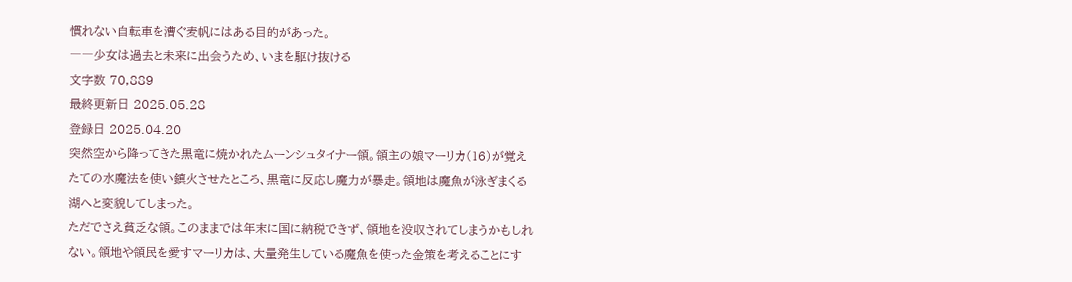慣れない自転車を漕ぐ麦帆にはある目的があった。
――少女は過去と未来に出会うため、いまを駆け抜ける
文字数 70,889
最終更新日 2025.05.28
登録日 2025.04.20
突然空から降ってきた黒竜に焼かれたムーンシュタイナー領。領主の娘マーリカ(16)が覚えたての水魔法を使い鎮火させたところ、黒竜に反応し魔力が暴走。領地は魔魚が泳ぎまくる湖へと変貌してしまった。
ただでさえ貧乏な領。このままでは年末に国に納税できず、領地を没収されてしまうかもしれない。領地や領民を愛すマーリカは、大量発生している魔魚を使った金策を考えることにす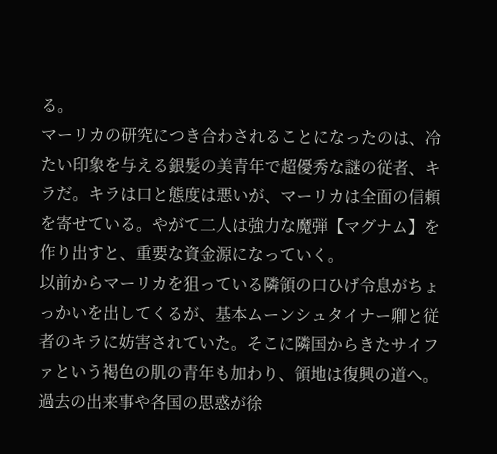る。
マーリカの研究につき合わされることになったのは、冷たい印象を与える銀髪の美青年で超優秀な謎の従者、キラだ。キラは口と態度は悪いが、マーリカは全面の信頼を寄せている。やがて二人は強力な魔弾【マグナム】を作り出すと、重要な資金源になっていく。
以前からマーリカを狙っている隣領の口ひげ令息がちょっかいを出してくるが、基本ムーンシュタイナー卿と従者のキラに妨害されていた。そこに隣国からきたサイファという褐色の肌の青年も加わり、領地は復興の道へ。
過去の出来事や各国の思惑が徐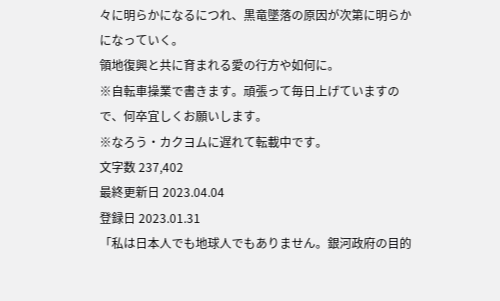々に明らかになるにつれ、黒竜墜落の原因が次第に明らかになっていく。
領地復興と共に育まれる愛の行方や如何に。
※自転車操業で書きます。頑張って毎日上げていますので、何卒宜しくお願いします。
※なろう・カクヨムに遅れて転載中です。
文字数 237,402
最終更新日 2023.04.04
登録日 2023.01.31
「私は日本人でも地球人でもありません。銀河政府の目的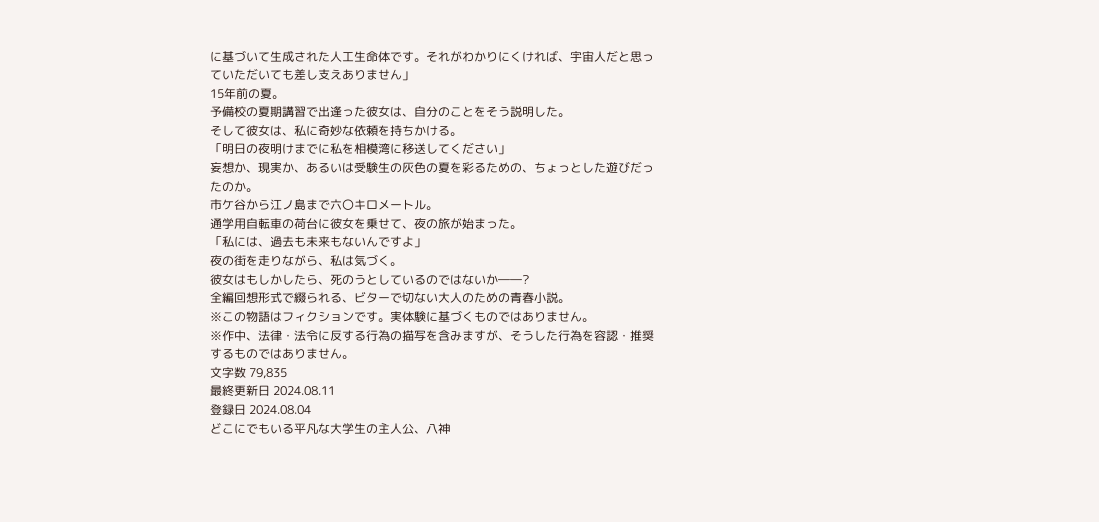に基づいて生成された人工生命体です。それがわかりにくければ、宇宙人だと思っていただいても差し支えありません」
15年前の夏。
予備校の夏期講習で出逢った彼女は、自分のことをそう説明した。
そして彼女は、私に奇妙な依頼を持ちかける。
「明日の夜明けまでに私を相模湾に移送してください」
妄想か、現実か、あるいは受験生の灰色の夏を彩るための、ちょっとした遊びだったのか。
市ケ谷から江ノ島まで六〇キロメートル。
通学用自転車の荷台に彼女を乗せて、夜の旅が始まった。
「私には、過去も未来もないんですよ」
夜の街を走りながら、私は気づく。
彼女はもしかしたら、死のうとしているのではないか――?
全編回想形式で綴られる、ビターで切ない大人のための青春小説。
※この物語はフィクションです。実体験に基づくものではありません。
※作中、法律・法令に反する行為の描写を含みますが、そうした行為を容認・推奨するものではありません。
文字数 79,835
最終更新日 2024.08.11
登録日 2024.08.04
どこにでもいる平凡な大学生の主人公、八神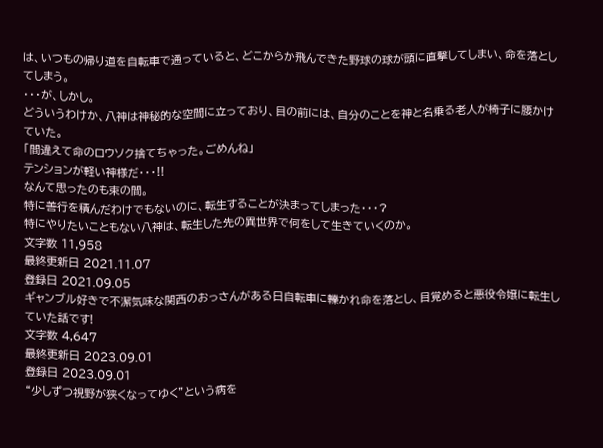は、いつもの帰り道を自転車で通っていると、どこからか飛んできた野球の球が頭に直撃してしまい、命を落としてしまう。
・・・が、しかし。
どういうわけか、八神は神秘的な空間に立っており、目の前には、自分のことを神と名乗る老人が椅子に腰かけていた。
「間違えて命のロウソク捨てちゃった。ごめんね」
テンションが軽い神様だ・・・!!
なんて思ったのも束の間。
特に善行を積んだわけでもないのに、転生することが決まってしまった・・・?
特にやりたいこともない八神は、転生した先の異世界で何をして生きていくのか。
文字数 11,958
最終更新日 2021.11.07
登録日 2021.09.05
ギャンブル好きで不潔気味な関西のおっさんがある日自転車に轢かれ命を落とし、目覚めると悪役令嬢に転生していた話です!
文字数 4,647
最終更新日 2023.09.01
登録日 2023.09.01
“少しずつ視野が狭くなってゆく”という病を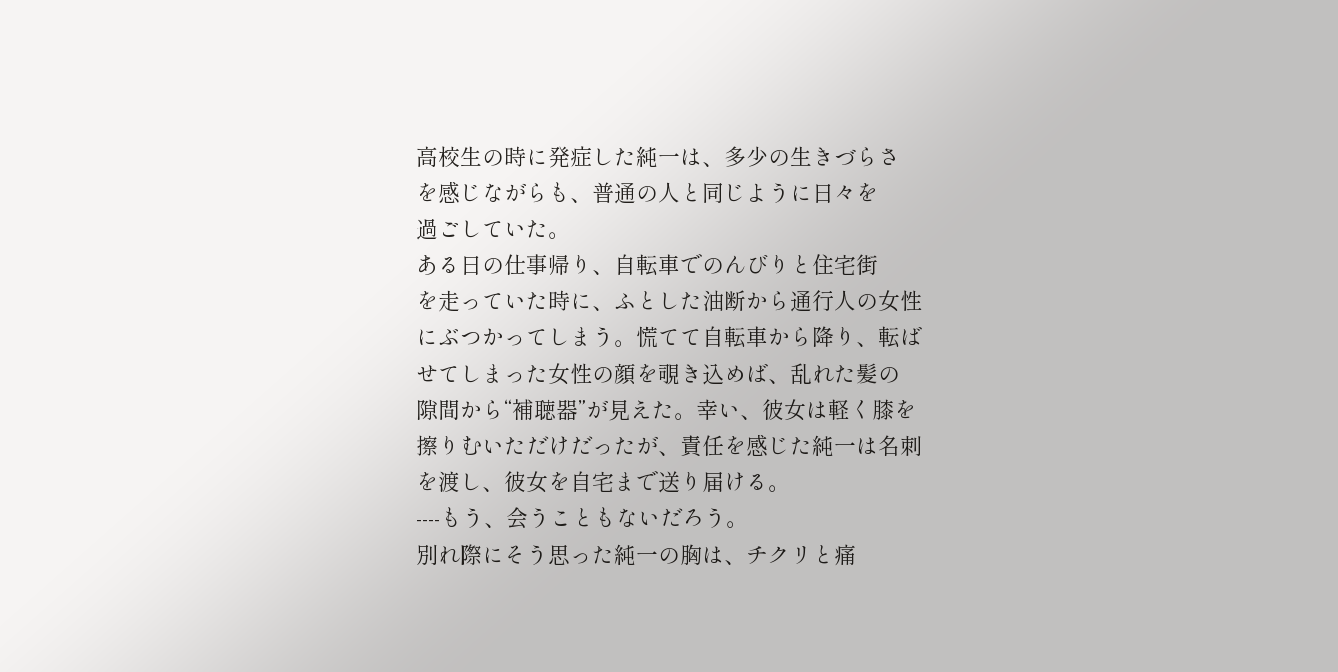高校生の時に発症した純一は、多少の生きづらさ
を感じながらも、普通の人と同じように日々を
過ごしていた。
ある日の仕事帰り、自転車でのんびりと住宅街
を走っていた時に、ふとした油断から通行人の女性
にぶつかってしまう。慌てて自転車から降り、転ば
せてしまった女性の顔を覗き込めば、乱れた髪の
隙間から“補聴器”が見えた。幸い、彼女は軽く膝を
擦りむいただけだったが、責任を感じた純一は名刺
を渡し、彼女を自宅まで送り届ける。
----もう、会うこともないだろう。
別れ際にそう思った純一の胸は、チクリと痛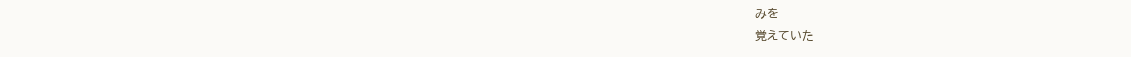みを
覚えていた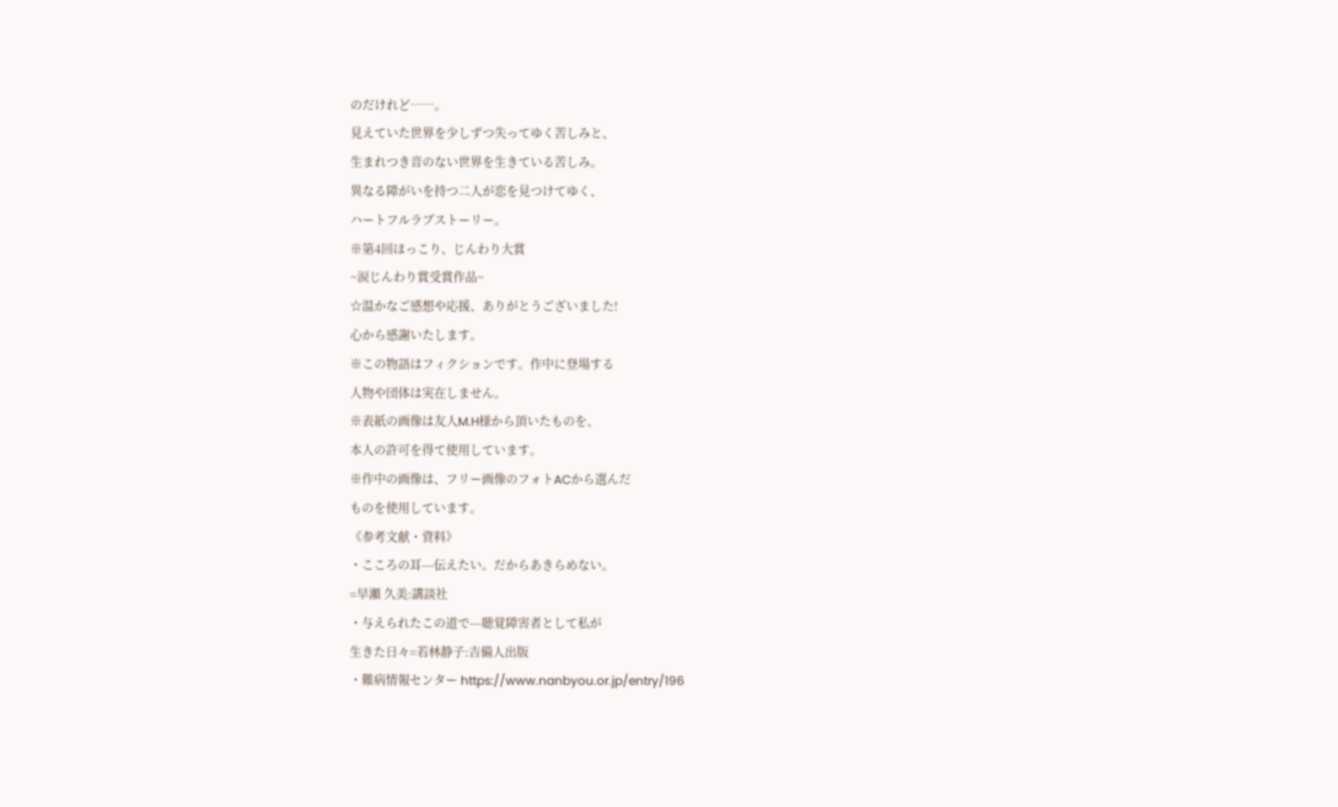のだけれど……。
見えていた世界を少しずつ失ってゆく苦しみと、
生まれつき音のない世界を生きている苦しみ。
異なる障がいを持つ二人が恋を見つけてゆく、
ハートフルラブストーリー。
※第4回ほっこり、じんわり大賞
~涙じんわり賞受賞作品~
☆温かなご感想や応援、ありがとうございました!
心から感謝いたします。
※この物語はフィクションです。作中に登場する
人物や団体は実在しません。
※表紙の画像は友人M.H様から頂いたものを、
本人の許可を得て使用しています。
※作中の画像は、フリー画像のフォトACから選んだ
ものを使用しています。
《参考文献・資料》
・こころの耳---伝えたい。だからあきらめない。
=早瀬 久美:講談社
・与えられたこの道で---聴覚障害者として私が
生きた日々=若林静子:吉備人出版
・難病情報センター https://www.nanbyou.or.jp/entry/196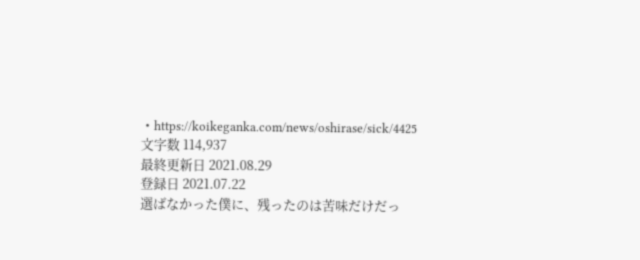・https://koikeganka.com/news/oshirase/sick/4425
文字数 114,937
最終更新日 2021.08.29
登録日 2021.07.22
選ばなかった僕に、残ったのは苦味だけだっ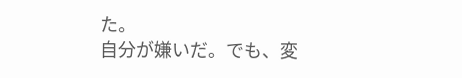た。
自分が嫌いだ。でも、変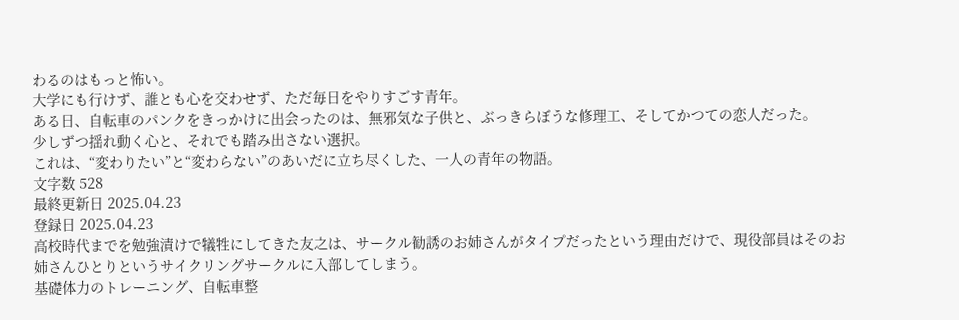わるのはもっと怖い。
大学にも行けず、誰とも心を交わせず、ただ毎日をやりすごす青年。
ある日、自転車のパンクをきっかけに出会ったのは、無邪気な子供と、ぶっきらぼうな修理工、そしてかつての恋人だった。
少しずつ揺れ動く心と、それでも踏み出さない選択。
これは、“変わりたい”と“変わらない”のあいだに立ち尽くした、一人の青年の物語。
文字数 528
最終更新日 2025.04.23
登録日 2025.04.23
高校時代までを勉強漬けで犠牲にしてきた友之は、サークル勧誘のお姉さんがタイプだったという理由だけで、現役部員はそのお姉さんひとりというサイクリングサークルに入部してしまう。
基礎体力のトレーニング、自転車整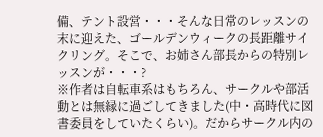備、テント設営・・・そんな日常のレッスンの末に迎えた、ゴールデンウィークの長距離サイクリング。そこで、お姉さん部長からの特別レッスンが・・・?
※作者は自転車系はもちろん、サークルや部活動とは無縁に過ごしてきました(中・高時代に図書委員をしていたくらい)。だからサークル内の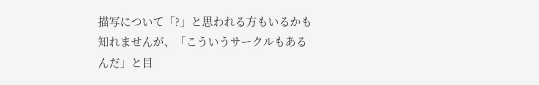描写について「?」と思われる方もいるかも知れませんが、「こういうサークルもあるんだ」と目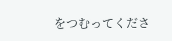をつむってくださ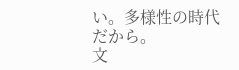い。多様性の時代だから。
文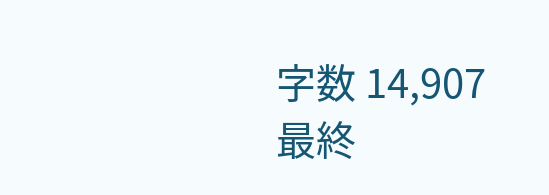字数 14,907
最終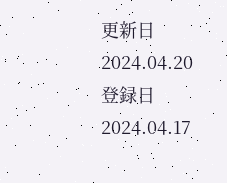更新日 2024.04.20
登録日 2024.04.17